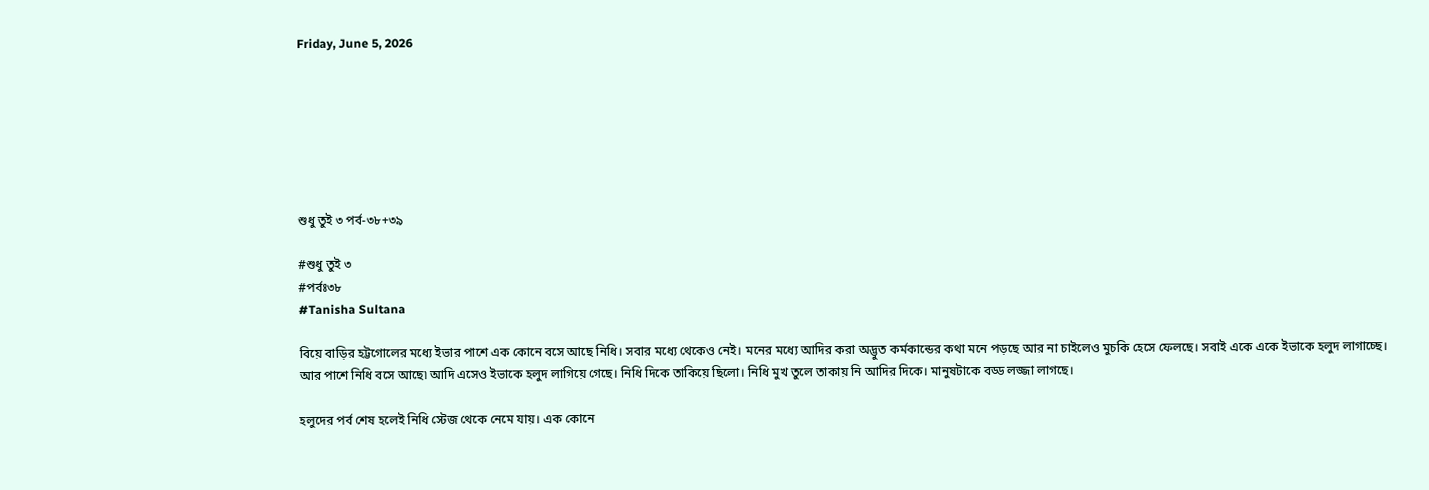Friday, June 5, 2026







শুধু তুই ৩ পর্ব-৩৮+৩৯

#শুধু তুই ৩
#পর্বঃ৩৮
#Tanisha Sultana

বিয়ে বাড়ির হট্টগোলের মধ্যে ইভার পাশে এক কোনে বসে আছে নিধি। সবার মধ্যে থেকেও নেই। মনের মধ্যে আদির করা অদ্ভুত কর্মকান্ডের কথা মনে পড়ছে আর না চাইলেও মুচকি হেসে ফেলছে। সবাই একে একে ইভাকে হলুদ লাগাচ্ছে। আর পাশে নিধি বসে আছে৷ আদি এসেও ইভাকে হলুদ লাগিয়ে গেছে। নিধি দিকে তাকিয়ে ছিলো। নিধি মুখ তুলে তাকায় নি আদির দিকে। মানুষটাকে বড্ড লজ্জা লাগছে।

হলুদের পর্ব শেষ হলেই নিধি স্টেজ থেকে নেমে যায়। এক কোনে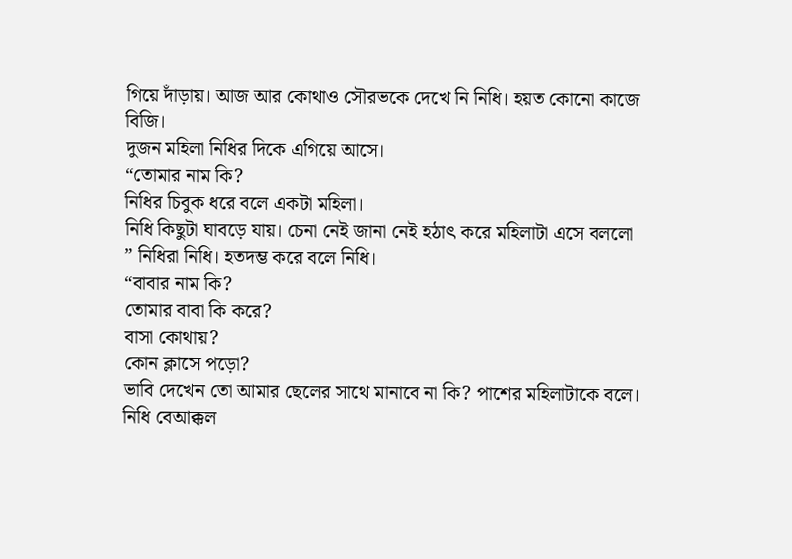গিয়ে দাঁড়ায়। আজ আর কোথাও সৌরভকে দেখে নি নিধি। হয়ত কোনো কাজে বিজি।
দুজন মহিলা নিধির দিকে এগিয়ে আসে।
“তোমার নাম কি?
নিধির চিবুক ধরে বলে একটা মহিলা।
নিধি কিছুটা ঘাবড়ে যায়। চেনা নেই জানা নেই হঠাৎ করে মহিলাটা এসে বললো
” নিধিরা নিধি। হতদম্ভ করে বলে নিধি।
“বাবার নাম কি?
তোমার বাবা কি করে?
বাসা কোথায়?
কোন ক্লাসে পড়ো?
ভাবি দেখেন তো আমার ছেলের সাথে মানাবে না কি? পাশের মহিলাটাকে বলে।
নিধি বেআক্কল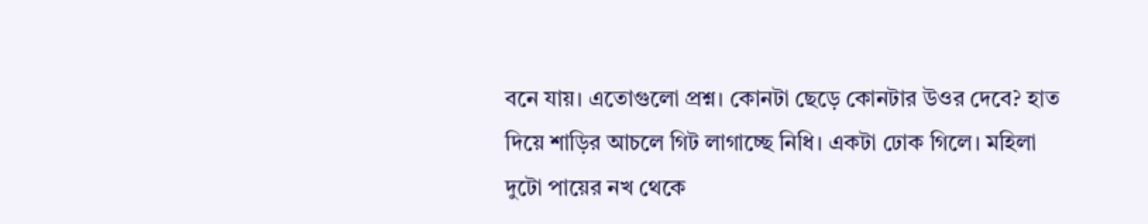বনে যায়। এতোগুলো প্রশ্ন। কোনটা ছেড়ে কোনটার উওর দেবে? হাত দিয়ে শাড়ির আচলে গিট লাগাচ্ছে নিধি। একটা ঢোক গিলে। মহিলা দুটো পায়ের নখ থেকে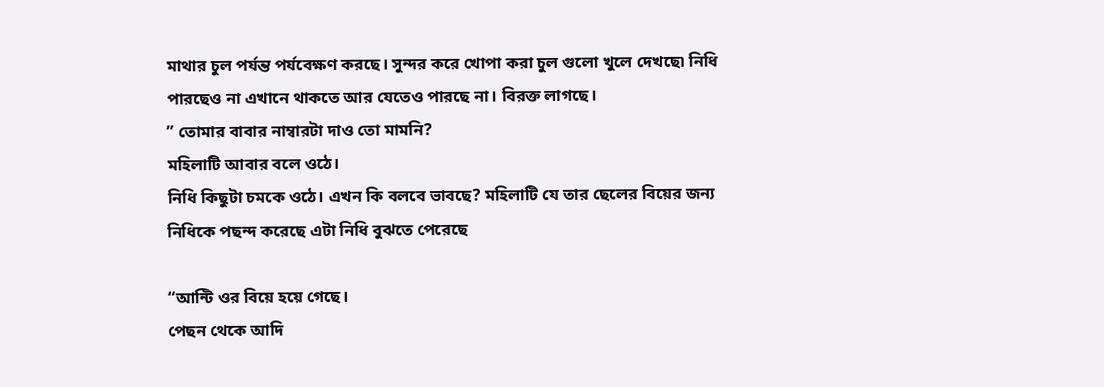মাথার চুল পর্যন্ত পর্যবেক্ষণ করছে। সুন্দর করে খোপা করা চুল গুলো খুলে দেখছে৷ নিধি পারছেও না এখানে থাকতে আর যেতেও পারছে না। বিরক্ত লাগছে।
” তোমার বাবার নাম্বারটা দাও তো মামনি?
মহিলাটি আবার বলে ওঠে।
নিধি কিছুটা চমকে ওঠে। এখন কি বলবে ভাবছে? মহিলাটি যে তার ছেলের বিয়ের জন্য নিধিকে পছন্দ করেছে এটা নিধি বুঝতে পেরেছে

“আন্টি ওর বিয়ে হয়ে গেছে।
পেছন থেকে আদি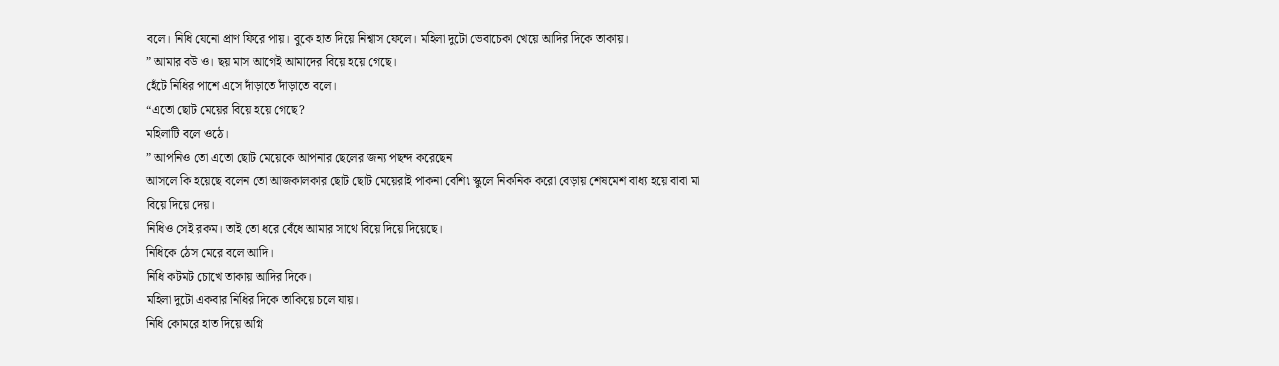বলে। নিধি যেনো প্রাণ ফিরে পায়। বুকে হাত দিয়ে নিশ্বাস ফেলে। মহিলা দুটো ভেবাচেকা খেয়ে আদির দিকে তাকায়।
” আমার বউ ও। ছয় মাস আগেই আমাদের বিয়ে হয়ে গেছে।
হেঁটে নিধির পাশে এসে দাঁড়াতে দাঁড়াতে বলে।
“এতো ছোট মেয়ের বিয়ে হয়ে গেছে?
মহিলাটি বলে ওঠে।
” আপনিও তো এতো ছোট মেয়েকে আপনার ছেলের জন্য পছন্দ করেছেন
আসলে কি হয়েছে বলেন তো আজকালকার ছোট ছোট মেয়েরাই পাকনা বেশি৷ স্কুলে নিকনিক করো বেড়ায় শেষমেশ বাধ্য হয়ে বাবা মা বিয়ে দিয়ে দেয়।
নিধিও সেই রকম। তাই তো ধরে বেঁধে আমার সাথে বিয়ে দিয়ে দিয়েছে।
নিধিকে ঠেস মেরে বলে আদি।
নিধি কটমট চোখে তাকায় আদির দিকে।
মহিলা দুটো একবার নিধির দিকে তাকিয়ে চলে যায়।
নিধি কোমরে হাত দিয়ে অগ্নি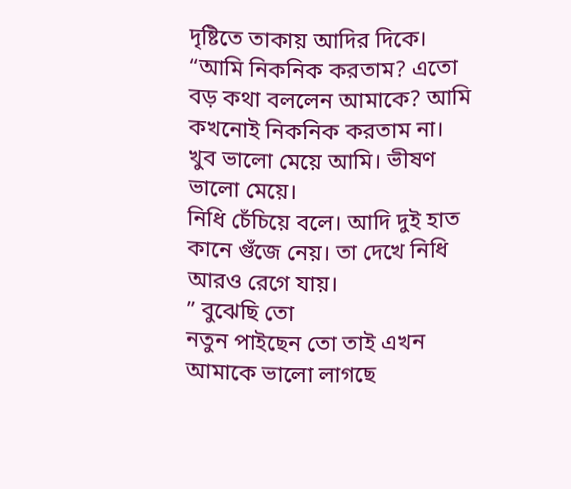দৃষ্টিতে তাকায় আদির দিকে।
“আমি নিকনিক করতাম? এতো বড় কথা বললেন আমাকে? আমি কখনোই নিকনিক করতাম না। খুব ভালো মেয়ে আমি। ভীষণ ভালো মেয়ে।
নিধি চেঁচিয়ে বলে। আদি দুই হাত কানে গুঁজে নেয়। তা দেখে নিধি আরও রেগে যায়।
” বুঝেছি তো
নতুন পাইছেন তো তাই এখন আমাকে ভালো লাগছে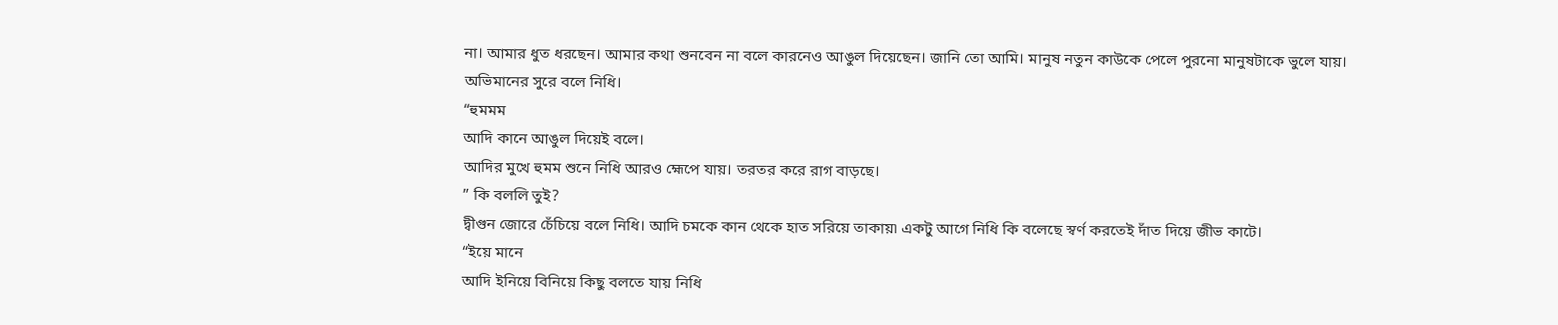না। আমার ধুত ধরছেন। আমার কথা শুনবেন না বলে কারনেও আঙুল দিয়েছেন। জানি তো আমি। মানুষ নতুন কাউকে পেলে পুরনো মানুষটাকে ভুলে যায়।
অভিমানের সুরে বলে নিধি।
“হুমমম
আদি কানে আঙুল দিয়েই বলে।
আদির মুখে হুমম শুনে নিধি আরও হ্মেপে যায়। তরতর করে রাগ বাড়ছে।
” কি বললি তুই?
দ্বীগুন জোরে চেঁচিয়ে বলে নিধি। আদি চমকে কান থেকে হাত সরিয়ে তাকায়৷ একটু আগে নিধি কি বলেছে স্বর্ণ করতেই দাঁত দিয়ে জীভ কাটে।
“ইয়ে মানে
আদি ইনিয়ে বিনিয়ে কিছু বলতে যায় নিধি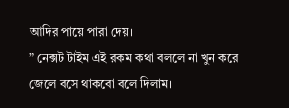আদির পায়ে পারা দেয়।
” নেক্সট টাইম এই রকম কথা বললে না খুন করে জেলে বসে থাকবো বলে দিলাম।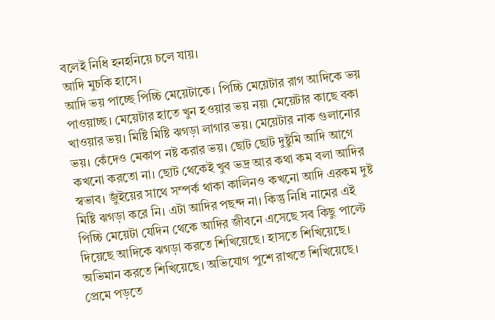বলেই নিধি হনহনিয়ে চলে যায়।
আদি মুচকি হাসে।
আদি ভয় পাচ্ছে পিচ্চি মেয়েটাকে। পিচ্চি মেয়েটার রাগ আদিকে ভয় পাওয়াচ্ছ। মেয়েটার হাতে খুন হওয়ার ভয় নয়৷ মেয়েটার কাছে বকা খাওয়ার ভয়। মিষ্টি মিষ্টি ঝগড়া লাগার ভয়। মেয়েটার নাক গুলানোর ভয়। কেঁদেও মেকাপ নষ্ট করার ভয়। ছোট ছোট দুষ্টুমি আদি আগে কখনো করতো না। ছোট থেকেই খুব ভদ্র আর কথা কম বলা আদির স্বভাব। জুঁইয়ের সাথে সম্পর্ক থাকা কালিনও কখনো আদি এরকম দুষ্ট মিষ্টি ঝগড়া করে নি। এটা আদির পছন্দ না। কিন্তু নিধি নামের এই পিচ্চি মেয়েটা যেদিন থেকে আদির জীবনে এসেছে সব কিছু পাল্টে দিয়েছে আদিকে ঝগড়া করতে শিখিয়েছে। হাসতে শিখিয়েছে। অভিমান করতে শিখিয়েছে। অভিযোগ পুশে রাখতে শিখিয়েছে। প্রেমে পড়তে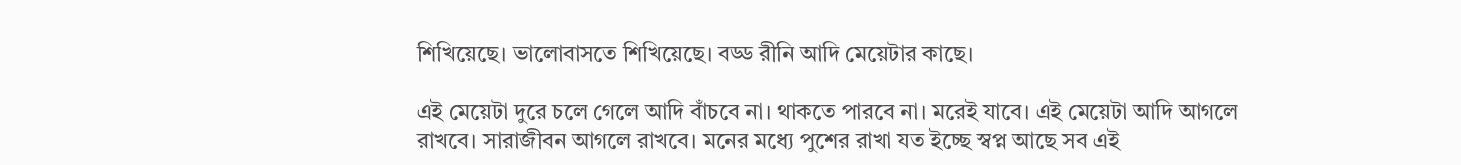শিখিয়েছে। ভালোবাসতে শিখিয়েছে। বড্ড রীনি আদি মেয়েটার কাছে।

এই মেয়েটা দুরে চলে গেলে আদি বাঁচবে না। থাকতে পারবে না। মরেই যাবে। এই মেয়েটা আদি আগলে রাখবে। সারাজীবন আগলে রাখবে। মনের মধ্যে পুশের রাখা যত ইচ্ছে স্বপ্ন আছে সব এই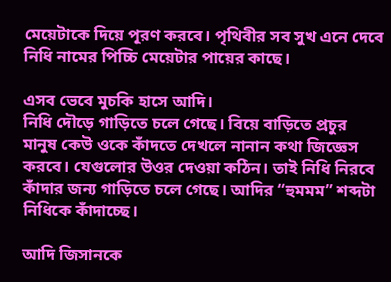মেয়েটাকে দিয়ে পূরণ করবে। পৃথিবীর সব সুখ এনে দেবে নিধি নামের পিচ্চি মেয়েটার পায়ের কাছে।

এসব ভেবে মুচকি হাসে আদি।
নিধি দৌড়ে গাড়িতে চলে গেছে। বিয়ে বাড়িতে প্রচুর মানুষ কেউ ওকে কাঁদতে দেখলে নানান কথা জিজ্ঞেস করবে। যেগুলোর উওর দেওয়া কঠিন। তাই নিধি নিরবে কাঁদার জন্য গাড়িতে চলে গেছে। আদির “হুমমম” শব্দটা নিধিকে কাঁদাচ্ছে।

আদি জিসানকে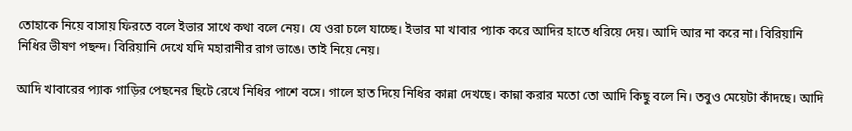তোহাকে নিয়ে বাসায় ফিরতে বলে ইভার সাথে কথা বলে নেয়। যে ওরা চলে যাচ্ছে। ইভার মা খাবার প্যাক করে আদির হাতে ধরিয়ে দেয়। আদি আর না করে না। বিরিয়ানি নিধির ভীষণ পছন্দ। বিরিয়ানি দেখে যদি মহারানীর রাগ ভাঙে। তাই নিয়ে নেয়।

আদি খাবারের প্যাক গাড়ির পেছনের ছিটে রেখে নিধির পাশে বসে। গালে হাত দিয়ে নিধির কান্না দেখছে। কান্না করার মতো তো আদি কিছু বলে নি। তবুও মেয়েটা কাঁদছে। আদি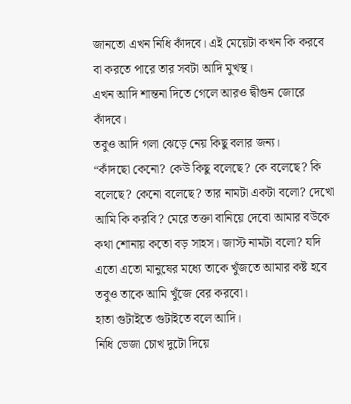জানতো এখন নিধি কাঁদবে। এই মেয়েটা কখন কি করবে বা করতে পারে তার সবটা আদি মুখস্থ।
এখন আদি শান্তনা দিতে গেলে আরও দ্বীগুন জোরে কাঁদবে।
তবুও আদি গলা ঝেড়ে নেয় কিছু বলার জন্য।
“কাঁদছো কেনো? কেউ কিছু বলেছে? কে বলেছে? কি বলেছে? কেনো বলেছে? তার নামটা একটা বলো? দেখো আমি কি করবি? মেরে তক্তা বানিয়ে দেবো আমার বউকে কথা শোনায় কতো বড় সাহস। জাস্ট নামটা বলো? যদি এতো এতো মানুষের মধ্যে তাকে খুঁজতে আমার কষ্ট হবে তবুও তাকে আমি খুঁজে বের করবো।
হাতা গুটাইতে গুটাইতে বলে আদি।
নিধি ভেজা চোখ দুটো দিয়ে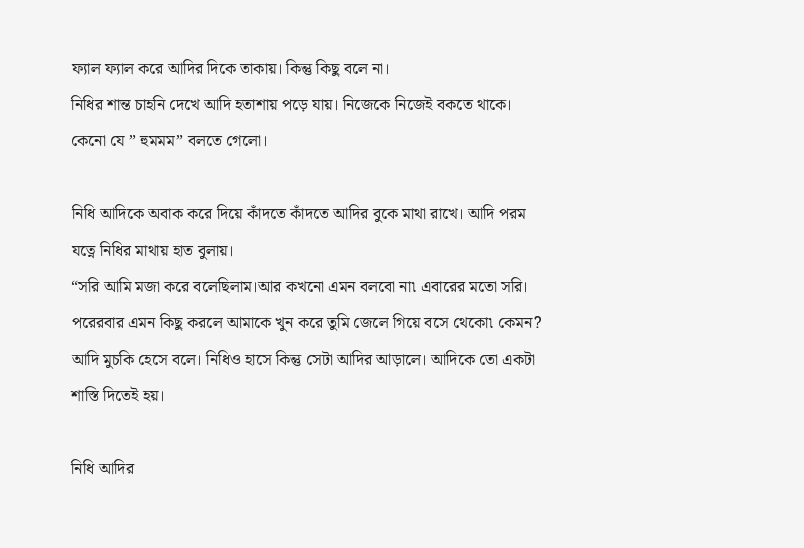ফ্যাল ফ্যাল করে আদির দিকে তাকায়। কিন্তু কিছু বলে না।
নিধির শান্ত চাহনি দেখে আদি হতাশায় পড়ে যায়। নিজেকে নিজেই বকতে থাকে। কেনো যে ” হুমমম” বলতে গেলো।

নিধি আদিকে অবাক করে দিয়ে কাঁদতে কাঁদতে আদির বুকে মাথা রাখে। আদি পরম যত্নে নিধির মাথায় হাত বুলায়।
“সরি আমি মজা করে বলেছিলাম।আর কখনো এমন বলবো না৷ এবারের মতো সরি। পরেরবার এমন কিছু করলে আমাকে খুন করে তুমি জেলে গিয়ে বসে থেকো৷ কেমন?
আদি মুচকি হেসে বলে। নিধিও হাসে কিন্তু সেটা আদির আড়ালে। আদিকে তো একটা শাস্তি দিতেই হয়।

নিধি আদির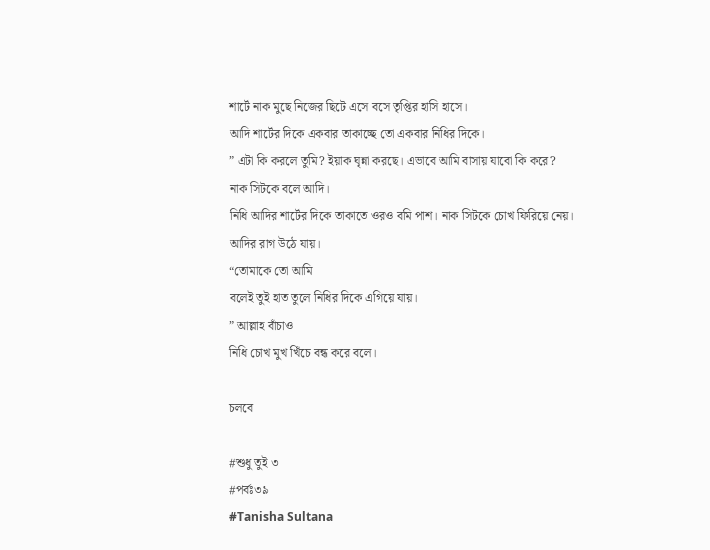শার্টে নাক মুছে নিজের ছিটে এসে বসে তৃপ্তির হাসি হাসে।
আদি শার্টের দিকে একবার তাকাচ্ছে তো একবার নিধির দিকে।
” এটা কি করলে তুমি? ইয়াক ঘৃন্না করছে। এভাবে আমি বাসায় যাবো কি করে?
নাক সিটকে বলে আদি।
নিধি আদির শার্টের দিকে তাকাতে ওরও বমি পাশ। নাক সিটকে চোখ ফিরিয়ে নেয়।
আদির রাগ উঠে যায়।
“তোমাকে তো আমি
বলেই তুই হাত তুলে নিধির দিকে এগিয়ে যায়।
” আল্লাহ বাঁচাও
নিধি চোখ মুখ খিঁচে বন্ধ করে বলে।

চলবে

#শুধু তুই ৩
#পর্বঃ৩৯
#Tanisha Sultana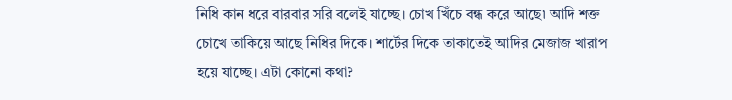নিধি কান ধরে বারবার সরি বলেই যাচ্ছে। চোখ খিঁচে বন্ধ করে আছে৷ আদি শক্ত চোখে তাকিয়ে আছে নিধির দিকে। শার্টের দিকে তাকাতেই আদির মেজাজ খারাপ হয়ে যাচ্ছে। এটা কোনো কথা?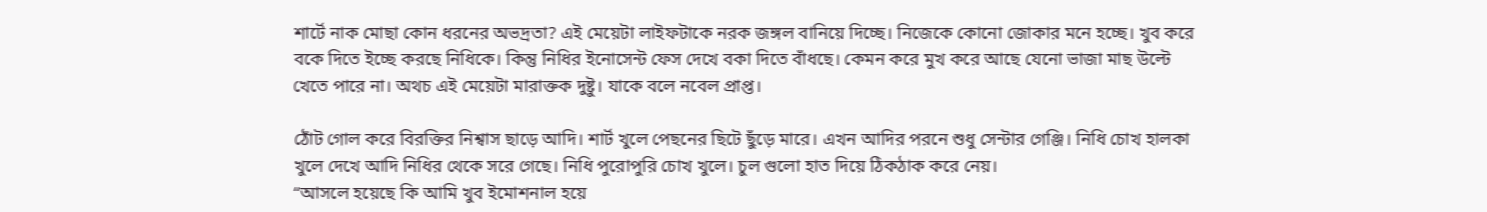শার্টে নাক মোছা কোন ধরনের অভদ্রতা? এই মেয়েটা লাইফটাকে নরক জঙ্গল বানিয়ে দিচ্ছে। নিজেকে কোনো জোকার মনে হচ্ছে। খুব করে বকে দিতে ইচ্ছে করছে নিধিকে। কিন্তু নিধির ইনোসেন্ট ফেস দেখে বকা দিতে বাঁধছে। কেমন করে মুখ করে আছে যেনো ভাজা মাছ উল্টে খেতে পারে না। অথচ এই মেয়েটা মারাক্তক দুষ্টু। যাকে বলে নবেল প্রাপ্ত।

ঠোঁট গোল করে বিরক্তির নিশ্বাস ছাড়ে আদি। শার্ট খুলে পেছনের ছিটে ছুঁড়ে মারে। এখন আদির পরনে শুধু সেন্টার গেঞ্জি। নিধি চোখ হালকা খুলে দেখে আদি নিধির থেকে সরে গেছে। নিধি পুরোপুরি চোখ খুলে। চুল গুলো হাত দিয়ে ঠিকঠাক করে নেয়।
“আসলে হয়েছে কি আমি খুব ইমোশনাল হয়ে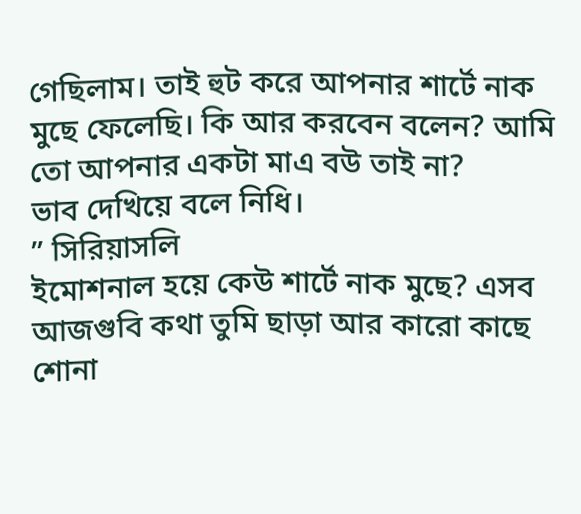গেছিলাম। তাই হুট করে আপনার শার্টে নাক মুছে ফেলেছি। কি আর করবেন বলেন? আমি তো আপনার একটা মাএ বউ তাই না?
ভাব দেখিয়ে বলে নিধি।
” সিরিয়াসলি
ইমোশনাল হয়ে কেউ শার্টে নাক মুছে? এসব আজগুবি কথা তুমি ছাড়া আর কারো কাছে শোনা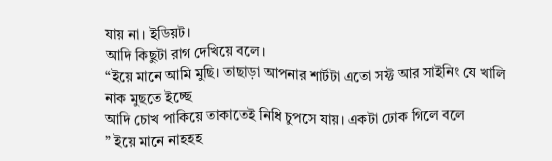যায় না। ইডিয়ট।
আদি কিছুটা রাগ দেখিয়ে বলে।
“ইয়ে মানে আমি মুছি। তাছাড়া আপনার শার্টটা এতো সফ্ট আর সাইনিং যে খালি নাক মুছতে ইচ্ছে
আদি চোখ পাকিয়ে তাকাতেই নিধি চুপসে যায়। একটা ঢোক গিলে বলে
” ইয়ে মানে নাহহহ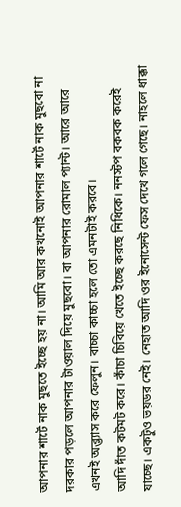আপনার শার্টে নাক মুছতে ইচ্ছে হয় না। আমি আর কখনোই আপনার শার্টে নাক মুছবো না দরকার পড়লে আপনার টাওয়াল দিয়ে মুছবো। বা আপনার রোমাল প্যান্ট। আরে আরে এখনই অব্ভ্যাস করে ফেলুন। বাচ্চা কাচ্চা হলে তো এমনটাই করবে।
আদি দাঁত কটমট করে। কাঁচা চিবিয়ে খেতে ইচ্ছে করছে নিধিকে। ননস্টপ বকবক করেই যাচ্ছে। একটুও ভয়ডর নেই। নেহাত আদি ওর ইনোসেন্ট ফেস দেখে গলে গেছে। নাহলে ধাক্কা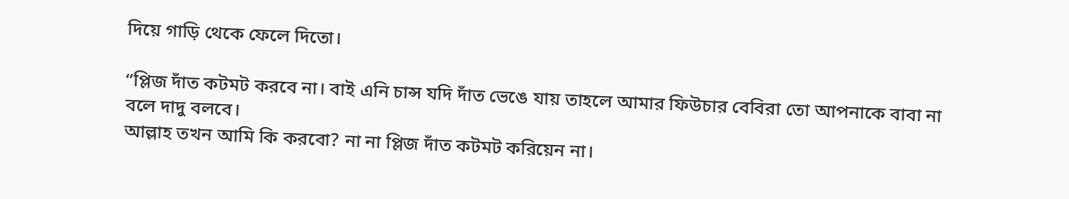দিয়ে গাড়ি থেকে ফেলে দিতো।

“প্লিজ দাঁত কটমট করবে না। বাই এনি চান্স যদি দাঁত ভেঙে যায় তাহলে আমার ফিউচার বেবিরা তো আপনাকে বাবা না বলে দাদু বলবে।
আল্লাহ তখন আমি কি করবো? না না প্লিজ দাঁত কটমট করিয়েন না।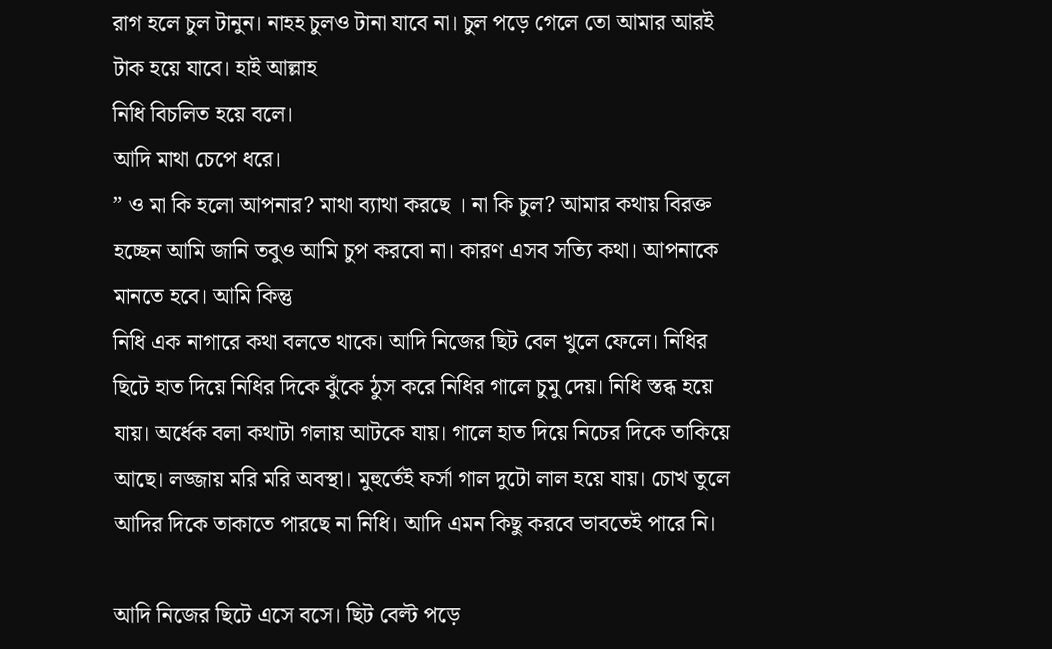রাগ হলে চুল টানুন। নাহহ চুলও টানা যাবে না। চুল পড়ে গেলে তো আমার আরই টাক হয়ে যাবে। হাই আল্লাহ
নিধি বিচলিত হয়ে বলে।
আদি মাথা চেপে ধরে।
” ও মা কি হলো আপনার? মাথা ব্যাথা করছে । না কি চুল? আমার কথায় বিরক্ত হচ্ছেন আমি জানি তবুও আমি চুপ করবো না। কারণ এসব সত্যি কথা। আপনাকে মানতে হবে। আমি কিন্তু
নিধি এক নাগারে কথা বলতে থাকে। আদি নিজের ছিট বেল খুলে ফেলে। নিধির ছিটে হাত দিয়ে নিধির দিকে ঝুঁকে ঠুস করে নিধির গালে চুমু দেয়। নিধি স্তব্ধ হয়ে যায়। অর্ধেক বলা কথাটা গলায় আটকে যায়। গালে হাত দিয়ে নিচের দিকে তাকিয়ে আছে। লজ্জায় মরি মরি অবস্থা। মুহুর্তেই ফর্সা গাল দুটো লাল হয়ে যায়। চোখ তুলে আদির দিকে তাকাতে পারছে না নিধি। আদি এমন কিছু করবে ভাবতেই পারে নি।

আদি নিজের ছিটে এসে বসে। ছিট বেল্ট পড়ে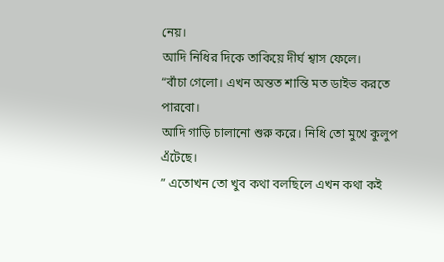নেয়।
আদি নিধির দিকে তাকিয়ে দীর্ঘ শ্বাস ফেলে।
“বাঁচা গেলো। এখন অন্তত শান্তি মত ডাইভ করতে পারবো।
আদি গাড়ি চালানো শুরু করে। নিধি তো মুখে কুলুপ এঁটেছে।
” এতোখন তো খুব কথা বলছিলে এখন কথা কই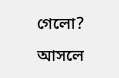গেলো? আসলে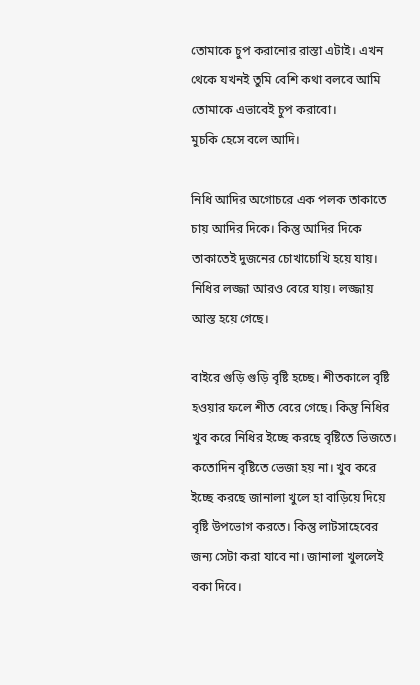তোমাকে চুপ করানোর রাস্তা এটাই। এখন থেকে যখনই তুমি বেশি কথা বলবে আমি তোমাকে এভাবেই চুপ করাবো।
মুচকি হেসে বলে আদি।

নিধি আদির অগোচরে এক পলক তাকাতে চায় আদির দিকে। কিন্তু আদির দিকে তাকাতেই দুজনের চোখাচোখি হয়ে যায়। নিধির লজ্জা আরও বেরে যায়। লজ্জায় আস্ত হয়ে গেছে।

বাইরে গুড়ি গুড়ি বৃষ্টি হচ্ছে। শীতকালে বৃষ্টি হওয়ার ফলে শীত বেরে গেছে। কিন্তু নিধির খুব করে নিধির ইচ্ছে করছে বৃষ্টিতে ভিজতে। কতোদিন বৃষ্টিতে ভেজা হয় না। খুব করে ইচ্ছে করছে জানালা খুলে হা বাড়িয়ে দিয়ে বৃষ্টি উপভোগ করতে। কিন্তু লাটসাহেবের জন্য সেটা করা যাবে না। জানালা খুললেই বকা দিবে।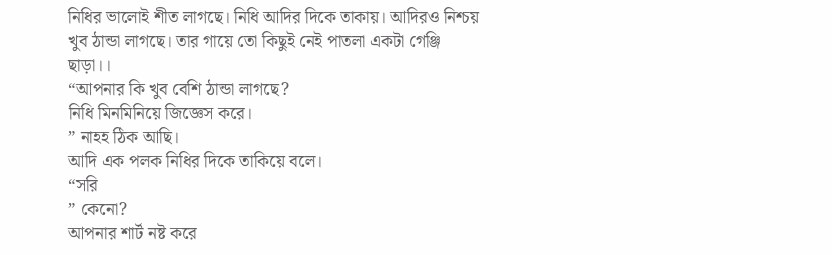নিধির ভালোই শীত লাগছে। নিধি আদির দিকে তাকায়। আদিরও নিশ্চয় খুব ঠান্ডা লাগছে। তার গায়ে তো কিছুই নেই পাতলা একটা গেঞ্জি ছাড়া।।
“আপনার কি খুব বেশি ঠান্ডা লাগছে?
নিধি মিনমিনিয়ে জিজ্ঞেস করে।
” নাহহ ঠিক আছি।
আদি এক পলক নিধির দিকে তাকিয়ে বলে।
“সরি
” কেনো?
আপনার শার্ট নষ্ট করে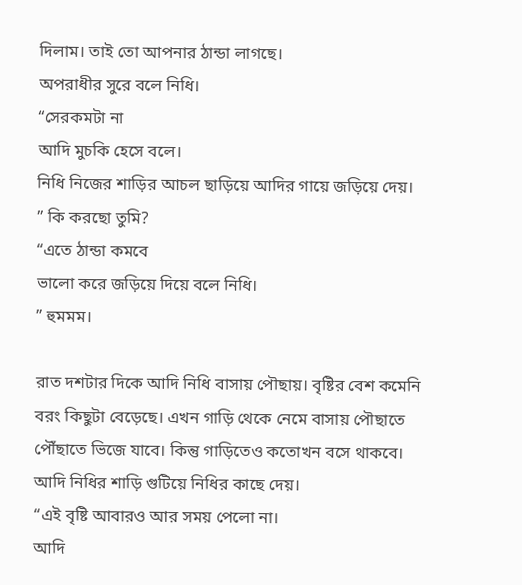দিলাম। তাই তো আপনার ঠান্ডা লাগছে।
অপরাধীর সুরে বলে নিধি।
“সেরকমটা না
আদি মুচকি হেসে বলে।
নিধি নিজের শাড়ির আচল ছাড়িয়ে আদির গায়ে জড়িয়ে দেয়।
” কি করছো তুমি?
“এতে ঠান্ডা কমবে
ভালো করে জড়িয়ে দিয়ে বলে নিধি।
” হুমমম।

রাত দশটার দিকে আদি নিধি বাসায় পৌছায়। বৃষ্টির বেশ কমেনি বরং কিছুটা বেড়েছে। এখন গাড়ি থেকে নেমে বাসায় পৌছাতে পৌঁছাতে ভিজে যাবে। কিন্তু গাড়িতেও কতোখন বসে থাকবে। আদি নিধির শাড়ি গুটিয়ে নিধির কাছে দেয়।
“এই বৃষ্টি আবারও আর সময় পেলো না।
আদি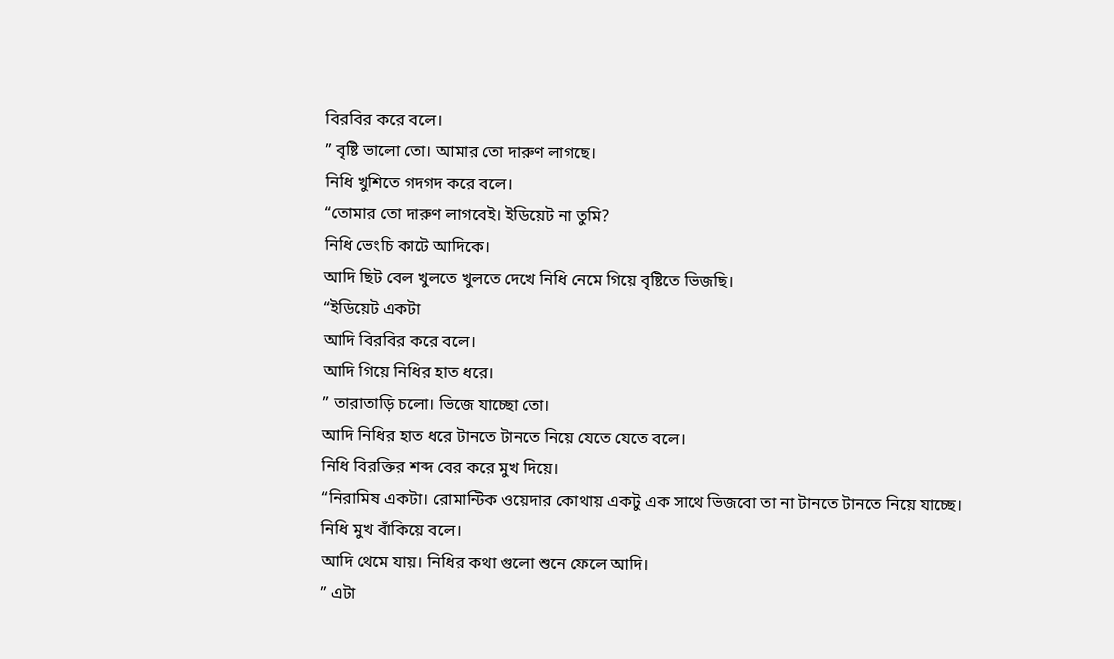বিরবির করে বলে।
” বৃষ্টি ভালো তো। আমার তো দারুণ লাগছে।
নিধি খুশিতে গদগদ করে বলে।
“তোমার তো দারুণ লাগবেই। ইডিয়েট না তুমি?
নিধি ভেংচি কাটে আদিকে।
আদি ছিট বেল খুলতে খুলতে দেখে নিধি নেমে গিয়ে বৃষ্টিতে ভিজছি।
“ইডিয়েট একটা
আদি বিরবির করে বলে।
আদি গিয়ে নিধির হাত ধরে।
” তারাতাড়ি চলো। ভিজে যাচ্ছো তো।
আদি নিধির হাত ধরে টানতে টানতে নিয়ে যেতে যেতে বলে।
নিধি বিরক্তির শব্দ বের করে মুখ দিয়ে।
“নিরামিষ একটা। রোমান্টিক ওয়েদার কোথায় একটু এক সাথে ভিজবো তা না টানতে টানতে নিয়ে যাচ্ছে।
নিধি মুখ বাঁকিয়ে বলে।
আদি থেমে যায়। নিধির কথা গুলো শুনে ফেলে আদি।
” এটা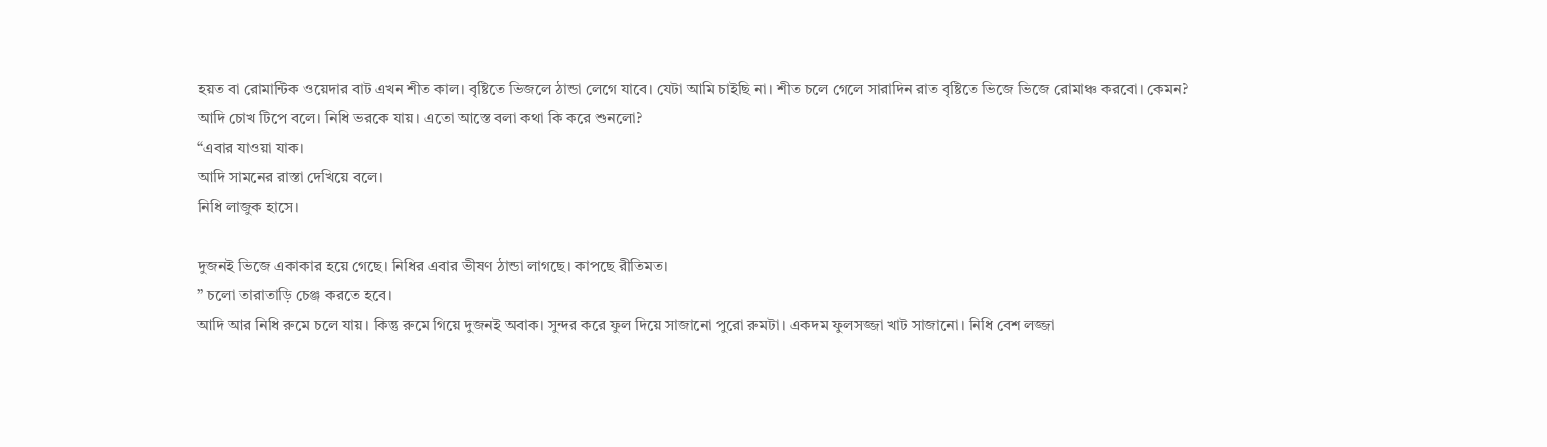হয়ত বা রোমান্টিক ওয়েদার বাট এখন শীত কাল। বৃষ্টিতে ভিজলে ঠান্ডা লেগে যাবে। যেটা আমি চাইছি না। শীত চলে গেলে সারাদিন রাত বৃষ্টিতে ভিজে ভিজে রোমাঞ্চ করবো। কেমন?
আদি চোখ টিপে বলে। নিধি ভরকে যায়। এতো আস্তে বলা কথা কি করে শুনলো?
“এবার যাওয়া যাক।
আদি সামনের রাস্তা দেখিয়ে বলে।
নিধি লাজুক হাসে।

দুজনই ভিজে একাকার হয়ে গেছে। নিধির এবার ভীষণ ঠান্ডা লাগছে। কাপছে রীতিমত।
” চলো তারাতাড়ি চেঞ্জ করতে হবে।
আদি আর নিধি রুমে চলে যায়। কিন্তু রুমে গিয়ে দুজনই অবাক। সুন্দর করে ফুল দিয়ে সাজানো পুরো রুমটা। একদম ফুলসজ্জা খাট সাজানো। নিধি বেশ লজ্জা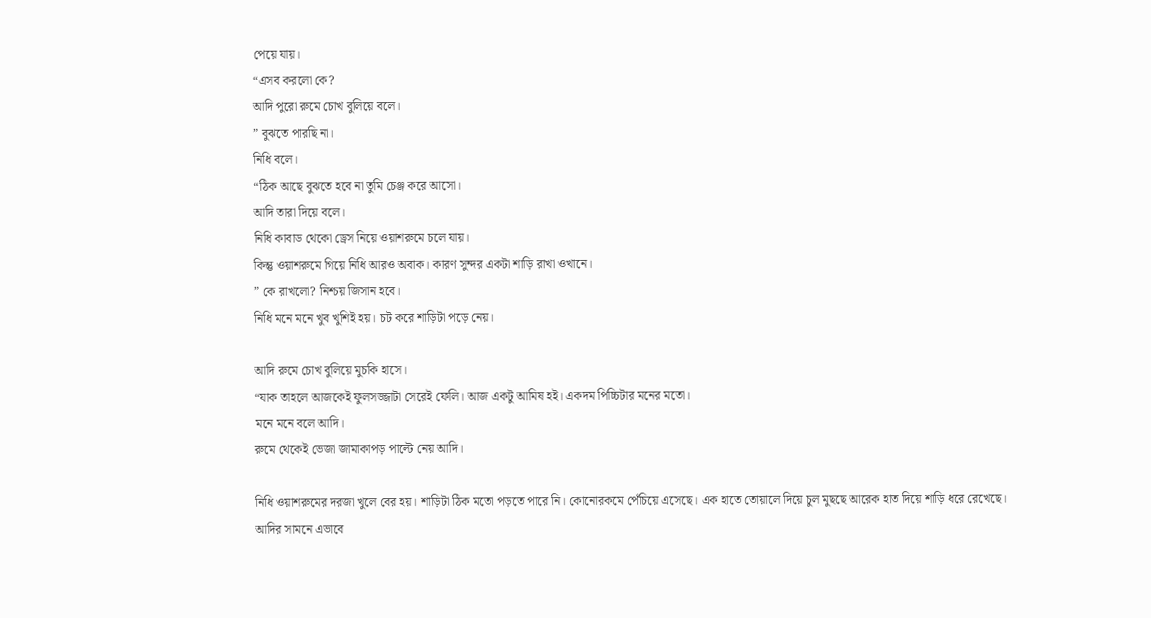পেয়ে যায়।
“এসব করলো কে?
আদি পুরো রুমে চোখ বুলিয়ে বলে।
” বুঝতে পারছি না।
নিধি বলে।
“ঠিক আছে বুঝতে হবে না তুমি চেঞ্জ করে আসো।
আদি তারা দিয়ে বলে।
নিধি কাবাড থেকো ড্রেস নিয়ে ওয়াশরুমে চলে যায়।
কিন্তু ওয়াশরুমে গিয়ে নিধি আরও অবাক। কারণ সুন্দর একটা শাড়ি রাখা ওখানে।
” কে রাখলো? নিশ্চয় জিসান হবে।
নিধি মনে মনে খুব খুশিই হয়। চট করে শাড়িটা পড়ে নেয়।

আদি রুমে চোখ বুলিয়ে মুচকি হাসে।
“যাক তাহলে আজকেই ফুলসজ্জাটা সেরেই ফেলি। আজ একটু আমিষ হই। একদম পিচ্চিটার মনের মতো।
মনে মনে বলে আদি।
রুমে থেকেই ভেজা জামাকাপড় পাল্টে নেয় আদি।

নিধি ওয়াশরুমের দরজা খুলে বের হয়। শাড়িটা ঠিক মতো পড়তে পারে নি। কোনোরকমে পেঁচিয়ে এসেছে। এক হাতে তোয়ালে দিয়ে চুল মুছছে আরেক হাত দিয়ে শাড়ি ধরে রেখেছে।
আদির সামনে এভাবে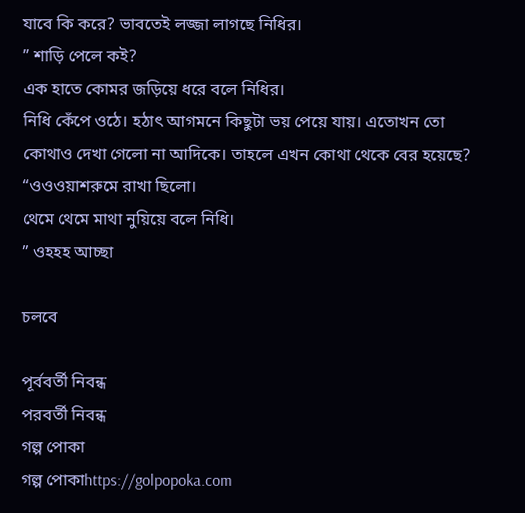যাবে কি করে? ভাবতেই লজ্জা লাগছে নিধির।
” শাড়ি পেলে কই?
এক হাতে কোমর জড়িয়ে ধরে বলে নিধির।
নিধি কেঁপে ওঠে। হঠাৎ আগমনে কিছুটা ভয় পেয়ে যায়। এতোখন তো কোথাও দেখা গেলো না আদিকে। তাহলে এখন কোথা থেকে বের হয়েছে?
“ওওওয়াশরুমে রাখা ছিলো।
থেমে থেমে মাথা নুয়িয়ে বলে নিধি।
” ওহহহ আচ্ছা

চলবে

পূর্ববর্তী নিবন্ধ
পরবর্তী নিবন্ধ
গল্প পোকা
গল্প পোকাhttps://golpopoka.com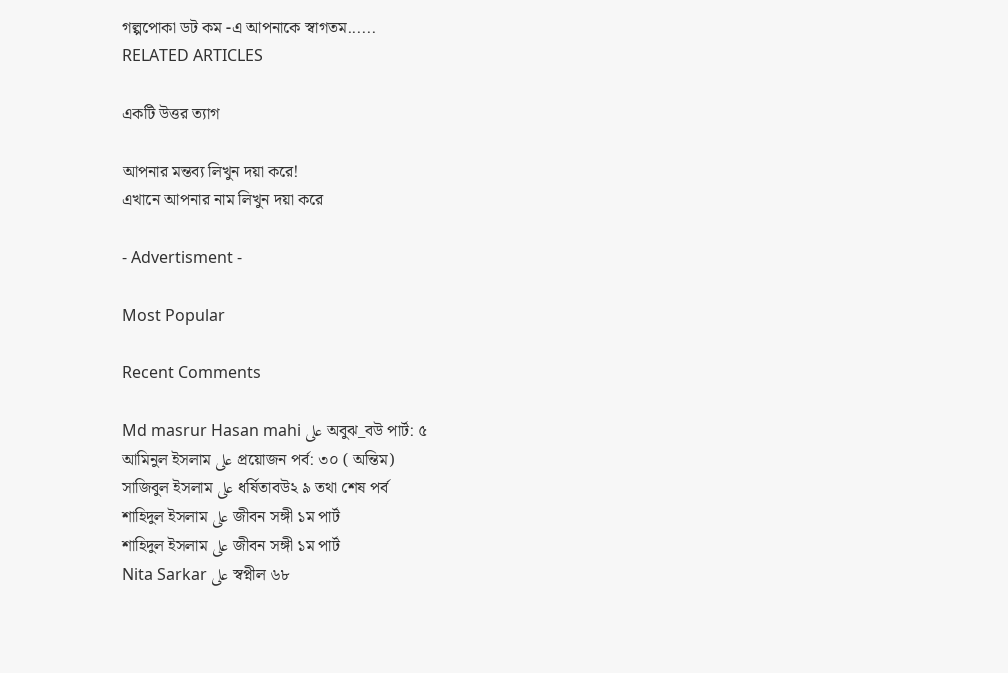গল্পপোকা ডট কম -এ আপনাকে স্বাগতম......
RELATED ARTICLES

একটি উত্তর ত্যাগ

আপনার মন্তব্য লিখুন দয়া করে!
এখানে আপনার নাম লিখুন দয়া করে

- Advertisment -

Most Popular

Recent Comments

Md masrur Hasan mahi على অবুঝ_বউ পার্ট: ৫
আমিনুল ইসলাম على প্রয়োজন পর্ব: ৩০ ( অন্তিম)
সাজিবুল ইসলাম على ধর্ষিতাবউ২ ৯ তথা শেষ পর্ব
শাহিদুল ইসলাম على জীবন সঙ্গী ১ম পার্ট
শাহিদুল ইসলাম على জীবন সঙ্গী ১ম পার্ট
Nita Sarkar على স্বপ্নীল ৬৮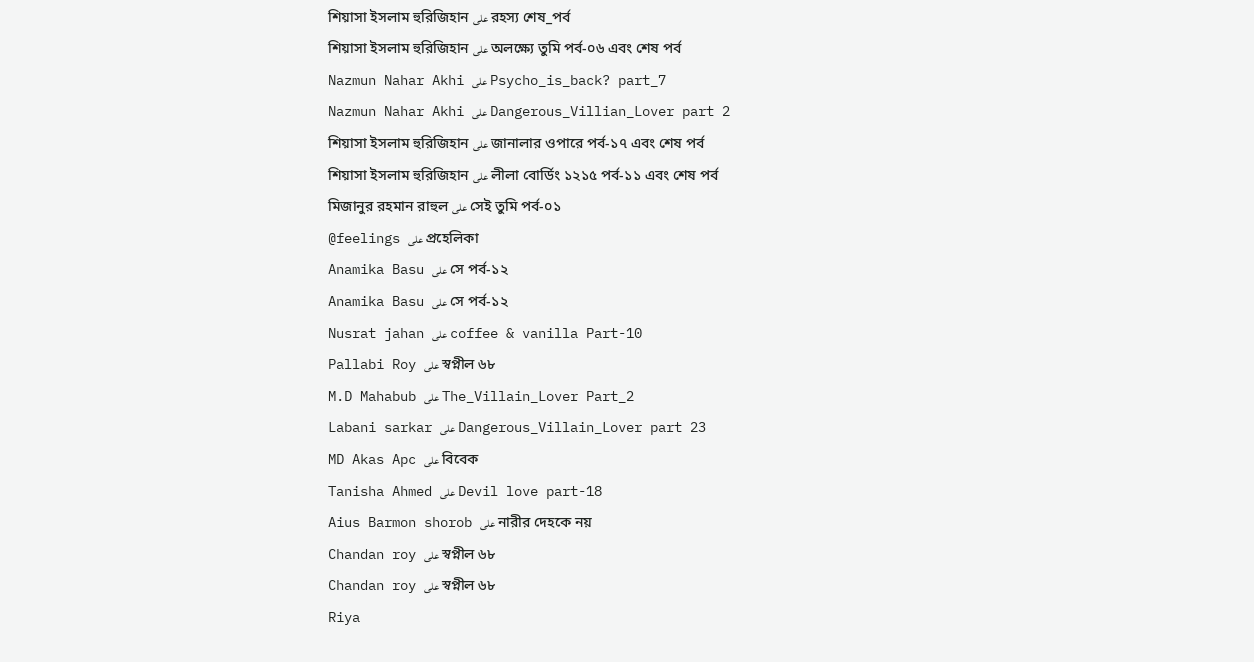শিয়াসা ইসলাম হুরিজিহান على রহস্য শেষ_পর্ব
শিয়াসা ইসলাম হুরিজিহান على অলক্ষ্যে তুমি পর্ব-০৬ এবং শেষ পর্ব
Nazmun Nahar Akhi على Psycho_is_back? part_7
Nazmun Nahar Akhi على Dangerous_Villian_Lover part 2
শিয়াসা ইসলাম হুরিজিহান على জানালার ওপারে পর্ব-১৭ এবং শেষ পর্ব
শিয়াসা ইসলাম হুরিজিহান على লীলা বোর্ডিং ১২১৫ পর্ব-১১ এবং শেষ পর্ব
মিজানুর রহমান রাহুল على সেই তুমি পর্ব-০১
@feelings على প্রহেলিকা
Anamika Basu على সে পর্ব-১২
Anamika Basu على সে পর্ব-১২
Nusrat jahan على coffee & vanilla Part-10
Pallabi Roy على স্বপ্নীল ৬৮
M.D Mahabub على The_Villain_Lover Part_2
Labani sarkar على Dangerous_Villain_Lover part 23
MD Akas Apc على বিবেক
Tanisha Ahmed على Devil love part-18
Aius Barmon shorob على নারীর দেহকে নয়
Chandan roy على স্বপ্নীল ৬৮
Chandan roy على স্বপ্নীল ৬৮
Riya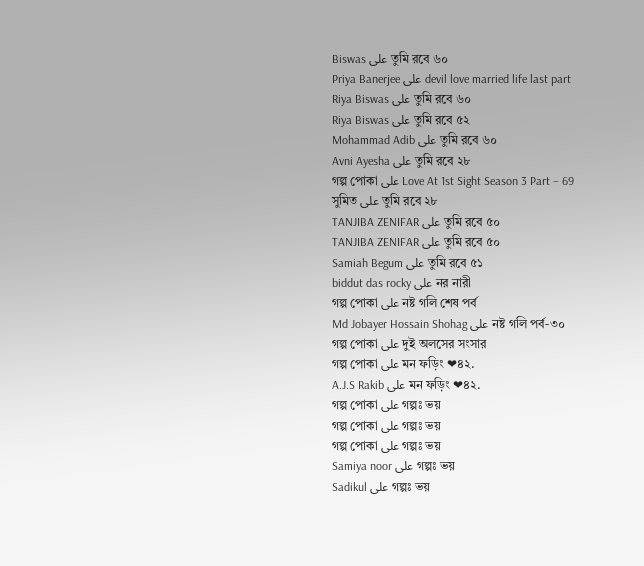Biswas على তুমি রবে ৬০
Priya Banerjee على devil love married life last part
Riya Biswas على তুমি রবে ৬০
Riya Biswas على তুমি রবে ৫২
Mohammad Adib على তুমি রবে ৬০
Avni Ayesha على তুমি রবে ২৮
গল্প পোকা على Love At 1st Sight Season 3 Part – 69
সুমিত على তুমি রবে ২৮
TANJIBA ZENIFAR على তুমি রবে ৫০
TANJIBA ZENIFAR على তুমি রবে ৫০
Samiah Begum على তুমি রবে ৫১
biddut das rocky على নর নারী
গল্প পোকা على নষ্ট গলি শেষ পর্ব
Md Jobayer Hossain Shohag على নষ্ট গলি পর্ব-৩০
গল্প পোকা على দুই অলসের সংসার
গল্প পোকা على মন ফড়িং ❤৪২.
A.J.S Rakib على মন ফড়িং ❤৪২.
গল্প পোকা على গল্পঃ ভয়
গল্প পোকা على গল্পঃ ভয়
গল্প পোকা على গল্পঃ ভয়
Samiya noor على গল্পঃ ভয়
Sadikul على গল্পঃ ভয়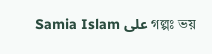Samia Islam على গল্পঃ ভয়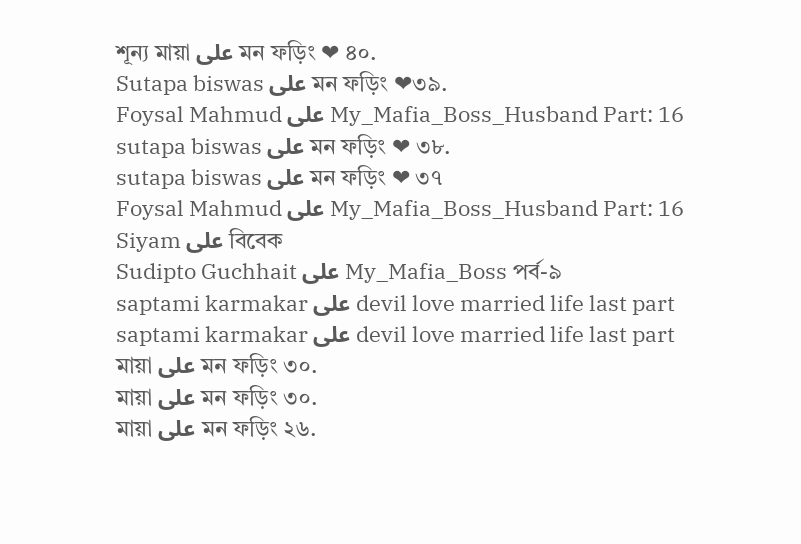শূন্য মায়া على মন ফড়িং ❤ ৪০.
Sutapa biswas على মন ফড়িং ❤৩৯.
Foysal Mahmud على My_Mafia_Boss_Husband Part: 16
sutapa biswas على মন ফড়িং ❤ ৩৮.
sutapa biswas على মন ফড়িং ❤ ৩৭
Foysal Mahmud على My_Mafia_Boss_Husband Part: 16
Siyam على বিবেক
Sudipto Guchhait على My_Mafia_Boss পর্ব-৯
saptami karmakar على devil love married life last part
saptami karmakar على devil love married life last part
মায়া على মন ফড়িং ৩০.
মায়া على মন ফড়িং ৩০.
মায়া على মন ফড়িং ২৬.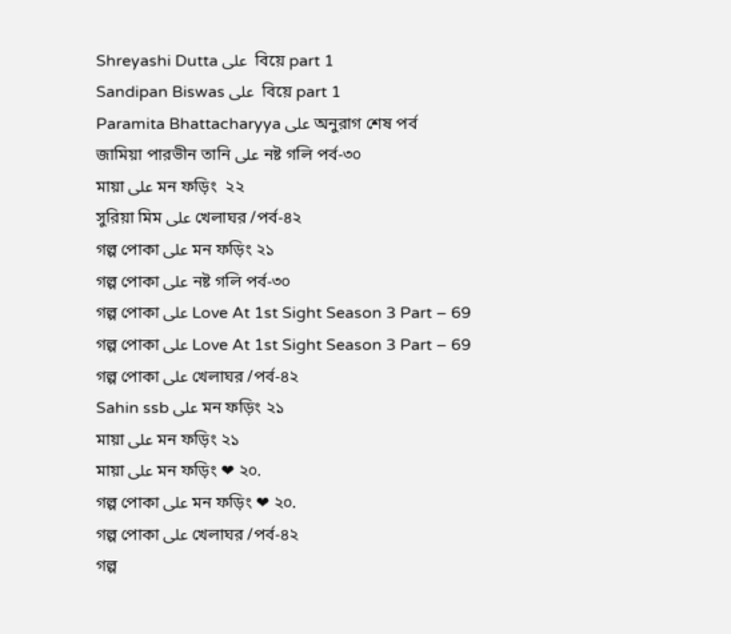Shreyashi Dutta على  বিয়ে part 1
Sandipan Biswas على  বিয়ে part 1
Paramita Bhattacharyya على অনুরাগ শেষ পর্ব
জামিয়া পারভীন তানি على নষ্ট গলি পর্ব-৩০
মায়া على মন ফড়িং  ২২
সুরিয়া মিম على খেলাঘর /পর্ব-৪২
গল্প পোকা على মন ফড়িং ২১
গল্প পোকা على নষ্ট গলি পর্ব-৩০
গল্প পোকা على Love At 1st Sight Season 3 Part – 69
গল্প পোকা على Love At 1st Sight Season 3 Part – 69
গল্প পোকা على খেলাঘর /পর্ব-৪২
Sahin ssb على মন ফড়িং ২১
মায়া على মন ফড়িং ২১
মায়া على মন ফড়িং ❤ ২০.
গল্প পোকা على মন ফড়িং ❤ ২০.
গল্প পোকা على খেলাঘর /পর্ব-৪২
গল্প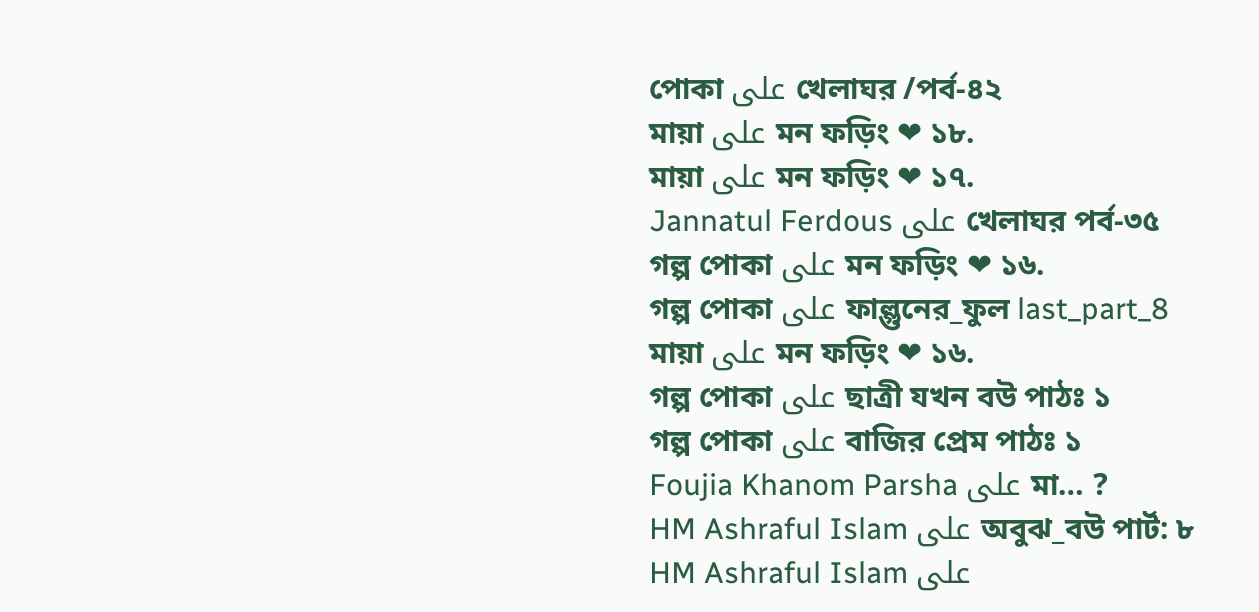পোকা على খেলাঘর /পর্ব-৪২
মায়া على মন ফড়িং ❤ ১৮.
মায়া على মন ফড়িং ❤ ১৭.
Jannatul Ferdous على খেলাঘর পর্ব-৩৫
গল্প পোকা على মন ফড়িং ❤ ১৬.
গল্প পোকা على ফাল্গুনের_ফুল last_part_8
মায়া على মন ফড়িং ❤ ১৬.
গল্প পোকা على ছাত্রী যখন বউ পাঠঃ ১
গল্প পোকা على বাজির প্রেম পাঠঃ ১
Foujia Khanom Parsha على মা… ?
HM Ashraful Islam على অবুঝ_বউ পার্ট: ৮
HM Ashraful Islam على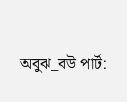অবুঝ_বউ পার্ট: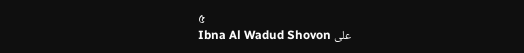৫
Ibna Al Wadud Shovon على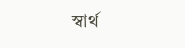স্বার্থ